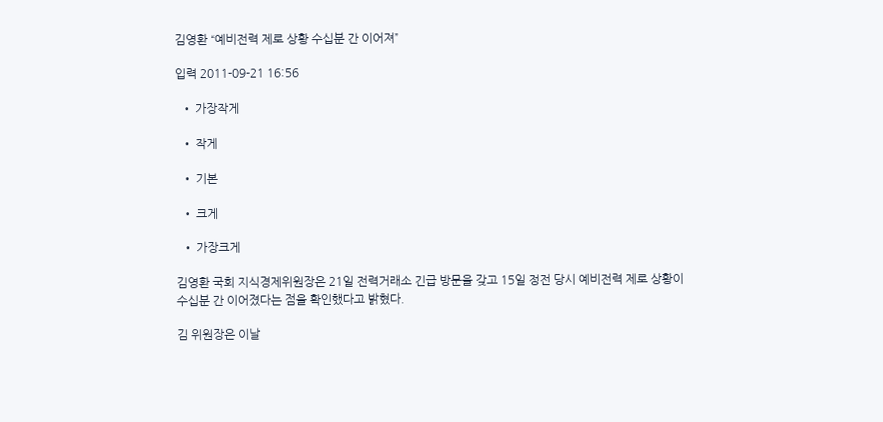김영환 “예비전력 제로 상황 수십분 간 이어져”

입력 2011-09-21 16:56

  • 가장작게

  • 작게

  • 기본

  • 크게

  • 가장크게

김영환 국회 지식경제위원장은 21일 전력거래소 긴급 방문을 갖고 15일 정전 당시 예비전력 제로 상황이 수십분 간 이어졌다는 점을 확인했다고 밝혔다.

김 위원장은 이날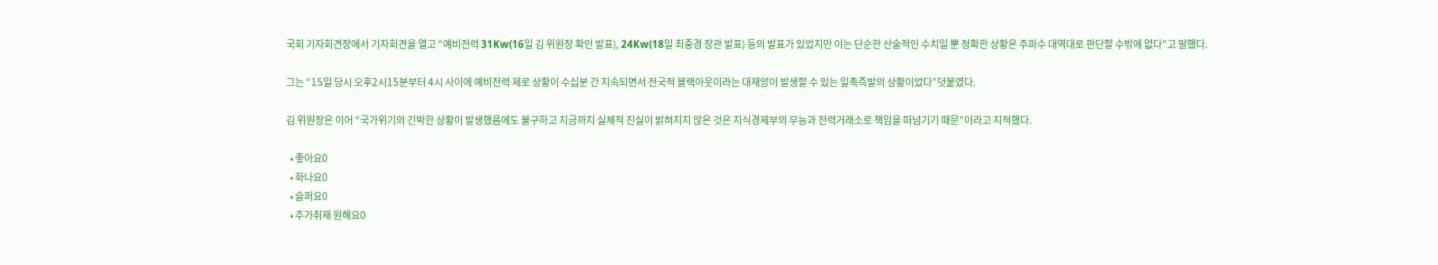국회 기자회견장에서 기자회견을 열고 “예비전력 31Kw(16일 김 위원장 확인 발표), 24Kw(18일 최중경 장관 발표) 등의 발표가 있었지만 이는 단순한 산술적인 수치일 뿐 정확한 상황은 주파수 대역대로 판단할 수밖에 없다"고 말했다.

그는 “15일 당시 오후2시15분부터 4시 사이에 예비전력 제로 상황이 수십분 간 지속되면서 전국적 블랙아웃이라는 대재앙이 발생할 수 있는 일촉즉발의 상황이었다”덧붙였다.

김 위원장은 이어 “국가위기의 긴박한 상황이 발생했음에도 불구하고 지금까지 실체적 진실이 밝혀지지 않은 것은 지식경제부의 무능과 전력거래소로 책임을 떠넘기기 때문"이라고 지적했다.

  • 좋아요0
  • 화나요0
  • 슬퍼요0
  • 추가취재 원해요0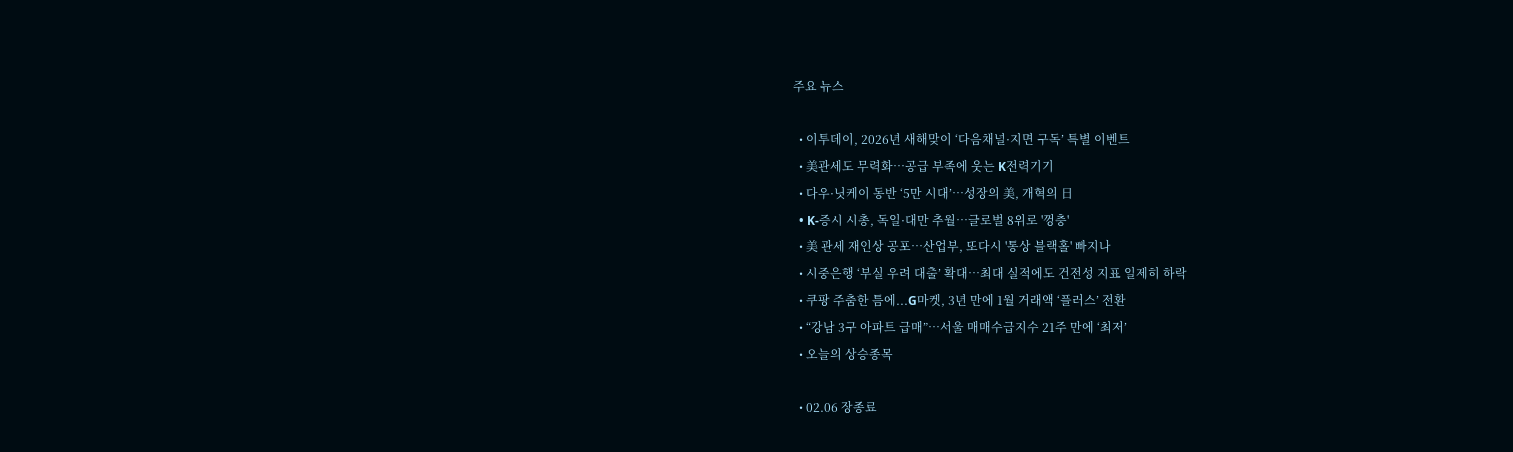주요 뉴스

  • 이투데이, 2026년 새해맞이 ‘다음채널·지면 구독’ 특별 이벤트
  • 美관세도 무력화…공급 부족에 웃는 K전력기기
  • 다우·닛케이 동반 ‘5만 시대’⋯성장의 美, 개혁의 日
  • K-증시 시총, 독일·대만 추월…글로벌 8위로 '껑충'
  • 美 관세 재인상 공포⋯산업부, 또다시 '통상 블랙홀' 빠지나
  • 시중은행 ‘부실 우려 대출’ 확대…최대 실적에도 건전성 지표 일제히 하락
  • 쿠팡 주춤한 틈에...G마켓, 3년 만에 1월 거래액 ‘플러스’ 전환
  • “강남 3구 아파트 급매”…서울 매매수급지수 21주 만에 ‘최저’
  • 오늘의 상승종목

  • 02.06 장종료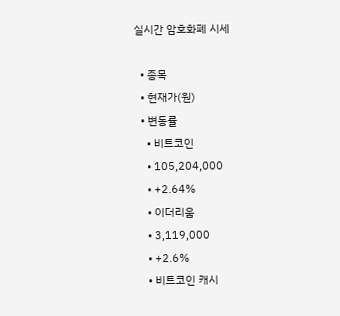실시간 암호화폐 시세

  • 종목
  • 현재가(원)
  • 변동률
    • 비트코인
    • 105,204,000
    • +2.64%
    • 이더리움
    • 3,119,000
    • +2.6%
    • 비트코인 캐시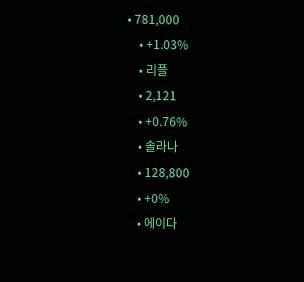• 781,000
    • +1.03%
    • 리플
    • 2,121
    • +0.76%
    • 솔라나
    • 128,800
    • +0%
    • 에이다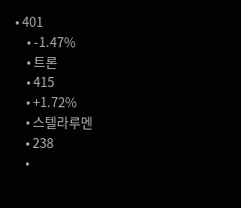• 401
    • -1.47%
    • 트론
    • 415
    • +1.72%
    • 스텔라루멘
    • 238
    •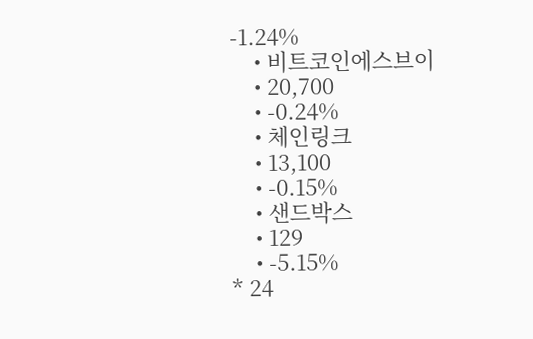-1.24%
    • 비트코인에스브이
    • 20,700
    • -0.24%
    • 체인링크
    • 13,100
    • -0.15%
    • 샌드박스
    • 129
    • -5.15%
* 24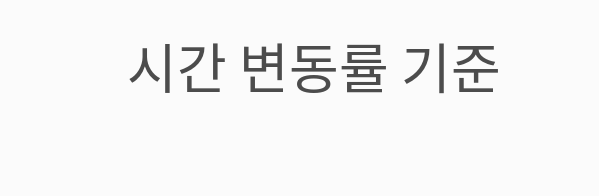시간 변동률 기준